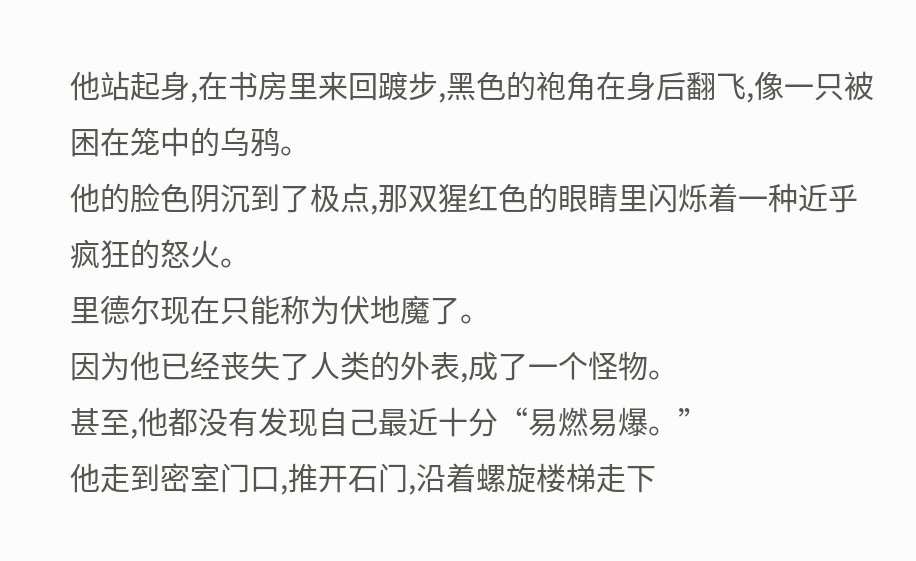他站起身,在书房里来回踱步,黑色的袍角在身后翻飞,像一只被困在笼中的乌鸦。
他的脸色阴沉到了极点,那双猩红色的眼睛里闪烁着一种近乎疯狂的怒火。
里德尔现在只能称为伏地魔了。
因为他已经丧失了人类的外表,成了一个怪物。
甚至,他都没有发现自己最近十分“易燃易爆。”
他走到密室门口,推开石门,沿着螺旋楼梯走下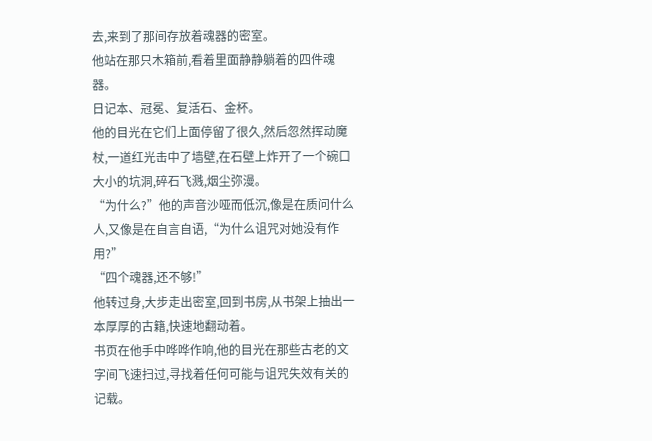去,来到了那间存放着魂器的密室。
他站在那只木箱前,看着里面静静躺着的四件魂器。
日记本、冠冕、复活石、金杯。
他的目光在它们上面停留了很久,然后忽然挥动魔杖,一道红光击中了墙壁,在石壁上炸开了一个碗口大小的坑洞,碎石飞溅,烟尘弥漫。
“为什么?”他的声音沙哑而低沉,像是在质问什么人,又像是在自言自语,“为什么诅咒对她没有作用?”
“四个魂器,还不够!”
他转过身,大步走出密室,回到书房,从书架上抽出一本厚厚的古籍,快速地翻动着。
书页在他手中哗哗作响,他的目光在那些古老的文字间飞速扫过,寻找着任何可能与诅咒失效有关的记载。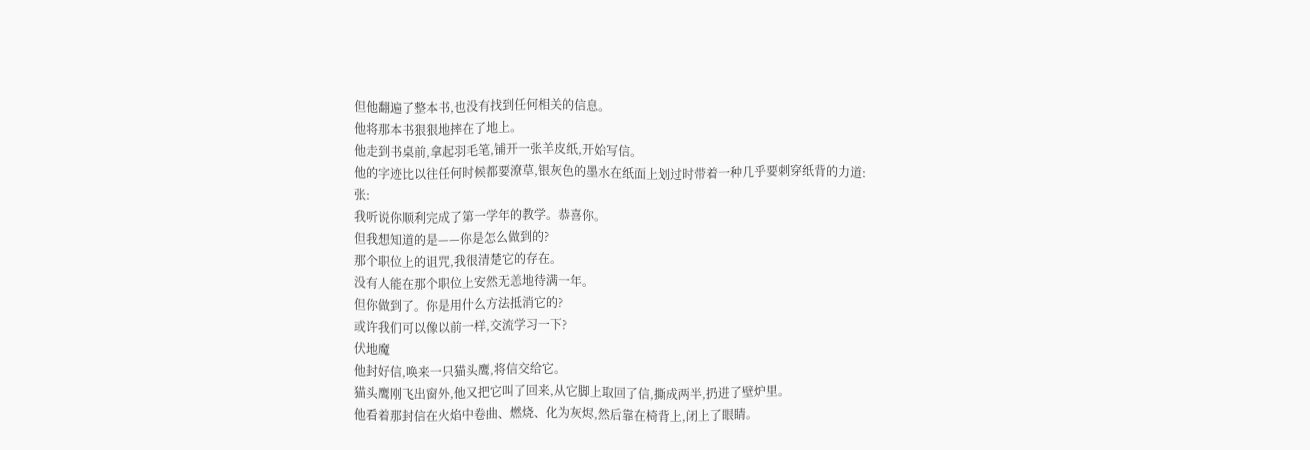但他翻遍了整本书,也没有找到任何相关的信息。
他将那本书狠狠地摔在了地上。
他走到书桌前,拿起羽毛笔,铺开一张羊皮纸,开始写信。
他的字迹比以往任何时候都要潦草,银灰色的墨水在纸面上划过时带着一种几乎要刺穿纸背的力道:
张:
我听说你顺利完成了第一学年的教学。恭喜你。
但我想知道的是——你是怎么做到的?
那个职位上的诅咒,我很清楚它的存在。
没有人能在那个职位上安然无恙地待满一年。
但你做到了。你是用什么方法抵消它的?
或许我们可以像以前一样,交流学习一下?
伏地魔
他封好信,唤来一只猫头鹰,将信交给它。
猫头鹰刚飞出窗外,他又把它叫了回来,从它脚上取回了信,撕成两半,扔进了壁炉里。
他看着那封信在火焰中卷曲、燃烧、化为灰烬,然后靠在椅背上,闭上了眼睛。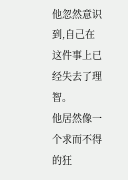他忽然意识到,自己在这件事上已经失去了理智。
他居然像一个求而不得的狂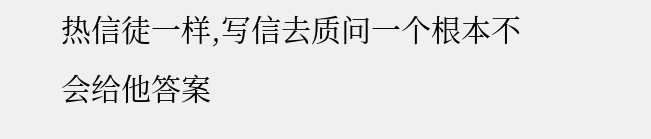热信徒一样,写信去质问一个根本不会给他答案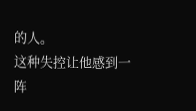的人。
这种失控让他感到一阵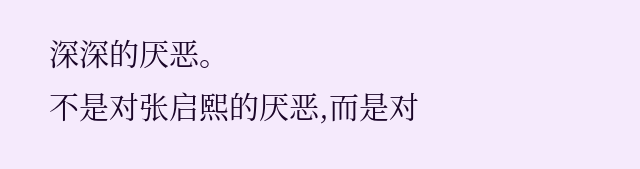深深的厌恶。
不是对张启熙的厌恶,而是对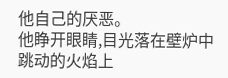他自己的厌恶。
他睁开眼睛,目光落在壁炉中跳动的火焰上